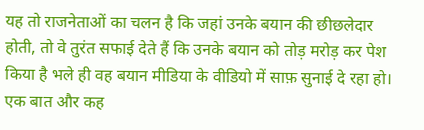यह तो राजनेताओं का चलन है कि जहां उनके बयान की छीछलेदार होती, तो वे तुरंत सफाई देते हैं कि उनके बयान को तोड़ मरोड़ कर पेश किया है भले ही वह बयान मीडिया के वीडियो में साफ़ सुनाई दे रहा हो। एक बात और कह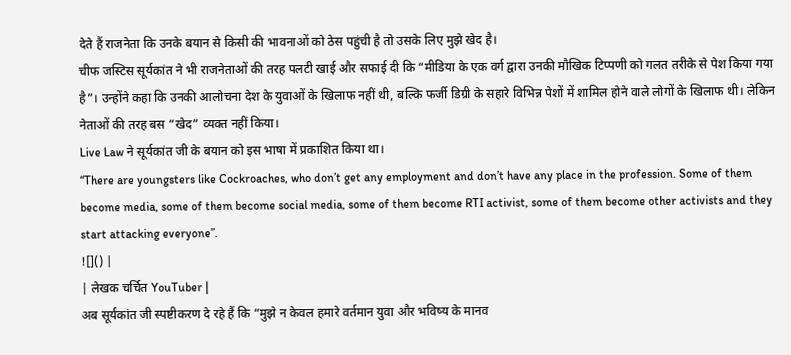देते हैं राजनेता कि उनके बयान से किसी की भावनाओं को ठेस पहुंची है तो उसके लिए मुझे खेद है।
चीफ जस्टिस सूर्यकांत ने भी राजनेताओं की तरह पलटी खाई और सफाई दी कि “मीडिया के एक वर्ग द्वारा उनकी मौखिक टिप्पणी को गलत तरीके से पेश किया गया है”। उन्होंने कहा कि उनकी आलोचना देश के युवाओं के खिलाफ नहीं थी, बल्कि फर्जी डिग्री के सहारे विभिन्न पेशों में शामिल होने वाले लोगों के खिलाफ थी। लेकिन नेताओं की तरह बस “खेद” व्यक्त नहीं किया।
Live Law ने सूर्यकांत जी के बयान को इस भाषा में प्रकाशित किया था।
“There are youngsters like Cockroaches, who don’t get any employment and don’t have any place in the profession. Some of them become media, some of them become social media, some of them become RTI activist, some of them become other activists and they start attacking everyone”.
![]() |
| लेखक चर्चित YouTuber |
अब सूर्यकांत जी स्पष्टीकरण दे रहे हैं कि “मुझे न केवल हमारे वर्तमान युवा और भविष्य के मानव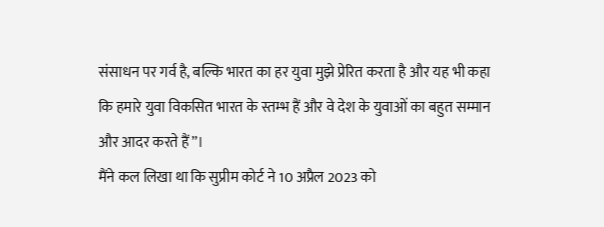संसाधन पर गर्व है, बल्कि भारत का हर युवा मुझे प्रेरित करता है और यह भी कहा कि हमारे युवा विकसित भारत के स्तम्भ हैं और वे देश के युवाओं का बहुत सम्मान और आदर करते हैं”।
मैंने कल लिखा था कि सुप्रीम कोर्ट ने 10 अप्रैल 2023 को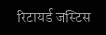रिटायर्ड जस्टिस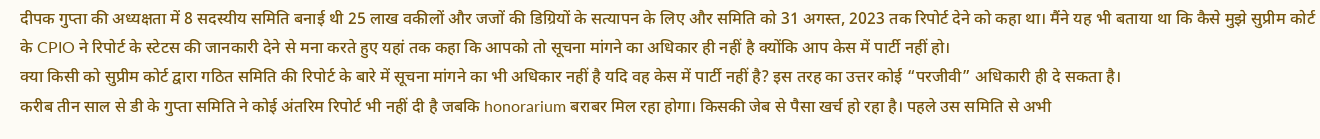दीपक गुप्ता की अध्यक्षता में 8 सदस्यीय समिति बनाई थी 25 लाख वकीलों और जजों की डिग्रियों के सत्यापन के लिए और समिति को 31 अगस्त, 2023 तक रिपोर्ट देने को कहा था। मैंने यह भी बताया था कि कैसे मुझे सुप्रीम कोर्ट के CPIO ने रिपोर्ट के स्टेटस की जानकारी देने से मना करते हुए यहां तक कहा कि आपको तो सूचना मांगने का अधिकार ही नहीं है क्योंकि आप केस में पार्टी नहीं हो।
क्या किसी को सुप्रीम कोर्ट द्वारा गठित समिति की रिपोर्ट के बारे में सूचना मांगने का भी अधिकार नहीं है यदि वह केस में पार्टी नहीं है? इस तरह का उत्तर कोई “परजीवी” अधिकारी ही दे सकता है।
करीब तीन साल से डी के गुप्ता समिति ने कोई अंतरिम रिपोर्ट भी नहीं दी है जबकि honorarium बराबर मिल रहा होगा। किसकी जेब से पैसा खर्च हो रहा है। पहले उस समिति से अभी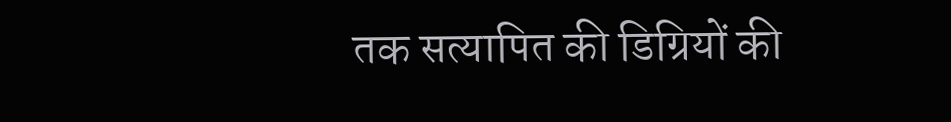तक सत्यापित की डिग्रियों की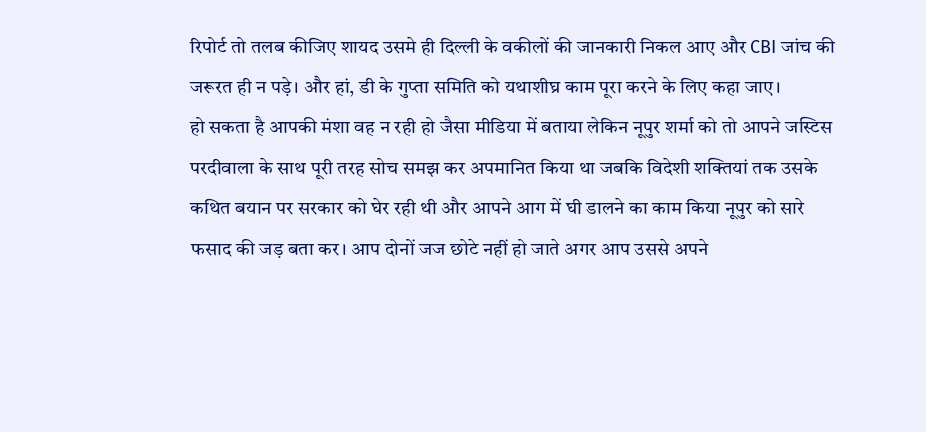रिपोर्ट तो तलब कीजिए शायद उसमे ही दिल्ली के वकीलों की जानकारी निकल आए और CBI जांच की जरूरत ही न पड़े। और हां, डी के गुप्ता समिति को यथाशीघ्र काम पूरा करने के लिए कहा जाए।
हो सकता है आपकी मंशा वह न रही हो जैसा मीडिया में बताया लेकिन नूपुर शर्मा को तो आपने जस्टिस परदीवाला के साथ पूरी तरह सोच समझ कर अपमानित किया था जबकि विदेशी शक्तियां तक उसके कथित बयान पर सरकार को घेर रही थी और आपने आग में घी डालने का काम किया नूपुर को सारे फसाद की जड़ बता कर। आप दोनों जज छोटे नहीं हो जाते अगर आप उससे अपने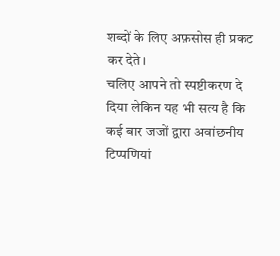शब्दों के लिए अफ़सोस ही प्रकट कर देते।
चलिए आपने तो स्पष्टीकरण दे दिया लेकिन यह भी सत्य है कि कई बार जजों द्वारा अवांछनीय टिप्पणियां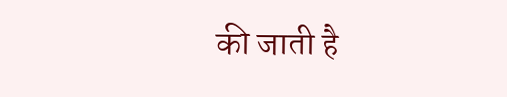की जाती है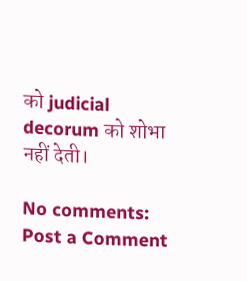को judicial decorum को शोभा नहीं देती।

No comments:
Post a Comment